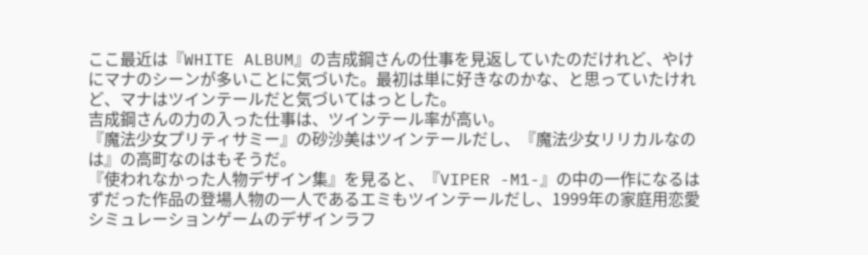ここ最近は『WHITE ALBUM』の吉成鋼さんの仕事を見返していたのだけれど、やけにマナのシーンが多いことに気づいた。最初は単に好きなのかな、と思っていたけれど、マナはツインテールだと気づいてはっとした。
吉成鋼さんの力の入った仕事は、ツインテール率が高い。
『魔法少女プリティサミー』の砂沙美はツインテールだし、『魔法少女リリカルなのは』の高町なのはもそうだ。
『使われなかった人物デザイン集』を見ると、『VIPER -M1-』の中の一作になるはずだった作品の登場人物の一人であるエミもツインテールだし、1999年の家庭用恋愛シミュレーションゲームのデザインラフ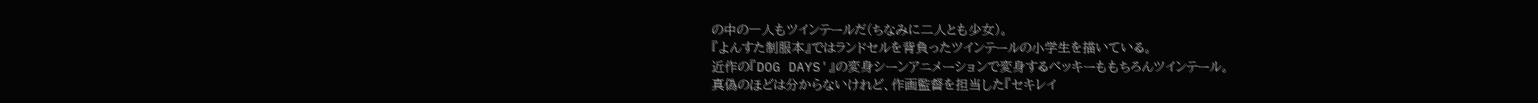の中の一人もツインテールだ(ちなみに二人とも少女)。
『よんすた制服本』ではランドセルを背負ったツインテールの小学生を描いている。
近作の『DOG DAYS'』の変身シーンアニメーションで変身するベッキーももちろんツインテール。
真偽のほどは分からないけれど、作画監督を担当した『セキレイ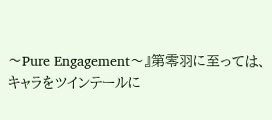〜Pure Engagement〜』第零羽に至っては、キャラをツインテールに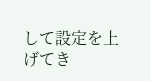して設定を上げてき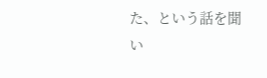た、という話を聞い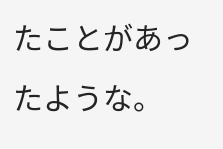たことがあったような。